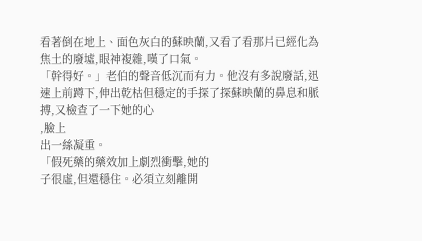看著倒在地上、面色灰白的蘇映蘭,又看了看那片已經化為焦土的廢墟,眼神複雜,嘆了口氣。
「幹得好。」老伯的聲音低沉而有力。他沒有多說廢話,迅速上前蹲下,伸出乾枯但穩定的手探了探蘇映蘭的鼻息和脈搏,又檢查了一下她的心
,臉上
出一絲凝重。
「假死藥的藥效加上劇烈衝擊,她的
子很虛,但還穩住。必須立刻離開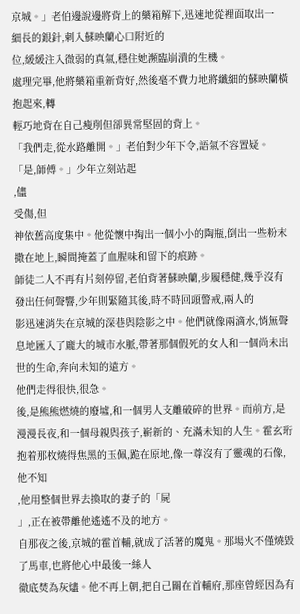京城。」老伯邊說邊將背上的藥箱解下,迅速地從裡面取出一
細長的銀針,刺入蘇映蘭心口附近的
位,緩緩注入微弱的真氣,穩住她瀕臨崩潰的生機。
處理完畢,他將藥箱重新背好,然後毫不費力地將纖細的蘇映蘭橫抱起來,轉
輕巧地背在自己瘦削但卻異常堅固的背上。
「我們走,從水路離開。」老伯對少年下令,語氣不容置疑。
「是,師傅。」少年立刻站起
,儘
受傷,但
神依舊高度集中。他從懷中掏出一個小小的陶瓶,倒出一些粉末撒在地上,瞬間掩蓋了血腥味和留下的痕跡。
師徒二人不再有片刻停留,老伯背著蘇映蘭,步履穩健,幾乎沒有發出任何聲響,少年則緊隨其後,時不時回頭警戒,兩人的
影迅速消失在京城的深巷與陰影之中。他們就像兩滴水,悄無聲息地匯入了龐大的城市水脈,帶著那個假死的女人和一個尚未出世的生命,奔向未知的遠方。
他們走得很快,很急。
後,是熊熊燃燒的廢墟,和一個男人支離破碎的世界。而前方,是漫漫長夜,和一個母親與孩子,嶄新的、充滿未知的人生。霍玄珩抱着那枚燒得焦黑的玉佩,跪在原地,像一尊沒有了靈魂的石像,他不知
,他用整個世界去換取的妻子的「屍
」,正在被帶離他遙遙不及的地方。
自那夜之後,京城的霍首輔,就成了活著的魔鬼。那場火不僅燒毀了馬車,也將他心中最後一絲人
徹底焚為灰燼。他不再上朝,把自己關在首輔府,那座曾經因為有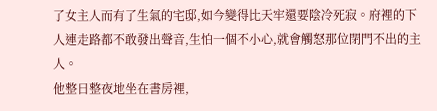了女主人而有了生氣的宅邸,如今變得比天牢還要陰冷死寂。府裡的下人連走路都不敢發出聲音,生怕一個不小心,就會觸怒那位閉門不出的主人。
他整日整夜地坐在書房裡,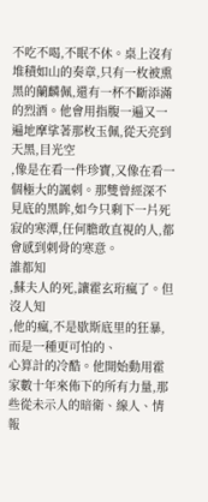不吃不喝,不眠不休。桌上沒有堆積如山的奏章,只有一枚被熏黑的蘭麟佩,還有一杯不斷添滿的烈酒。他會用指腹一遍又一遍地摩挲著那枚玉佩,從天亮到天黑,目光空
,像是在看一件珍寶,又像在看一個極大的諷刺。那雙曾經深不見底的黑眸,如今只剩下一片死寂的寒潭,任何膽敢直視的人,都會感到刺骨的寒意。
誰都知
,蘇夫人的死,讓霍玄珩瘋了。但沒人知
,他的瘋,不是歇斯底里的狂暴,而是一種更可怕的、
心算計的冷酷。他開始動用霍家數十年來佈下的所有力量,那些從未示人的暗衛、線人、情報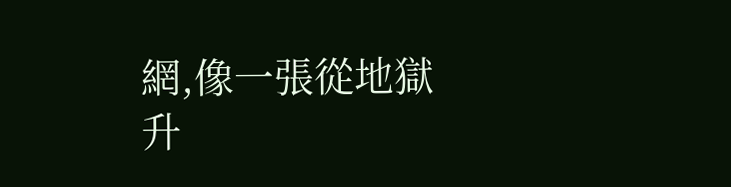網,像一張從地獄升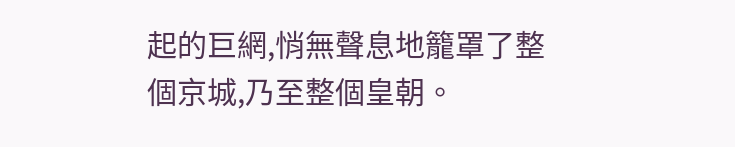起的巨網,悄無聲息地籠罩了整個京城,乃至整個皇朝。